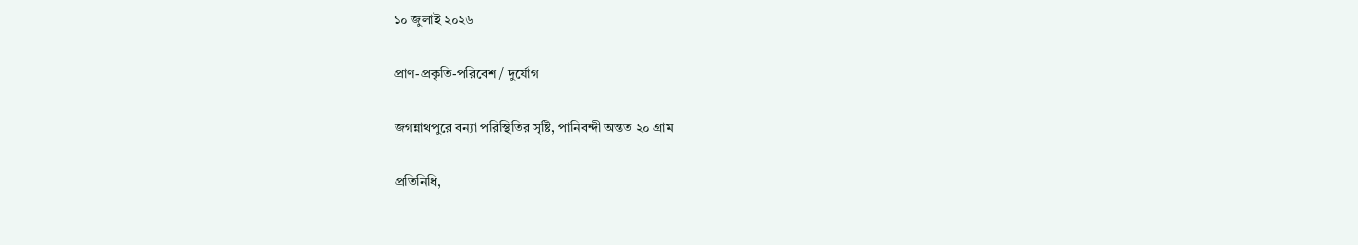১০ জুলাই ২০২৬

প্রাণ-প্রকৃতি-পরিবেশ / দুর্যোগ

জগন্নাথপুরে বন্যা পরিস্থিতির সৃষ্টি, পানিবন্দী অন্তত ২০ গ্রাম

প্রতিনিধি,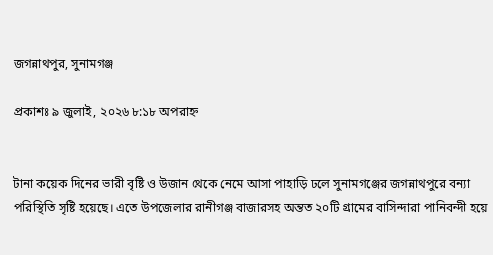জগন্নাথপুর, সুনামগঞ্জ

প্রকাশঃ ৯ জুলাই, ২০২৬ ৮:১৮ অপরাহ্ন


টানা কয়েক দিনের ভারী বৃষ্টি ও উজান থেকে নেমে আসা পাহাড়ি ঢলে সুনামগঞ্জের জগন্নাথপুরে বন্যা পরিস্থিতি সৃষ্টি হয়েছে। এতে উপজেলার রানীগঞ্জ বাজারসহ অন্তত ২০টি গ্রামের বাসিন্দারা পানিবন্দী হয়ে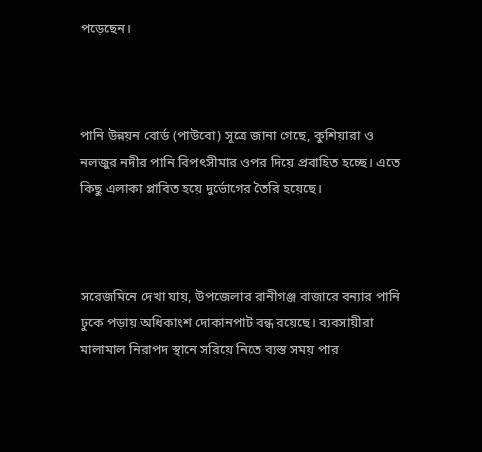পড়েছেন।



পানি উন্নয়ন বোর্ড (পাউবো) সূত্রে জানা গেছে, কুশিয়ারা ও নলজুর নদীর পানি বিপৎসীমার ওপর দিয়ে প্রবাহিত হচ্ছে। এতে কিছু এলাকা প্লাবিত হয়ে দুর্ভোগের তৈরি হয়েছে।



সরেজমিনে দেখা যায়, উপজেলার রানীগঞ্জ বাজারে বন্যার পানি ঢুকে পড়ায় অধিকাংশ দোকানপাট বন্ধ রয়েছে। ব্যবসায়ীরা মালামাল নিরাপদ স্থানে সরিয়ে নিতে ব্যস্ত সময় পার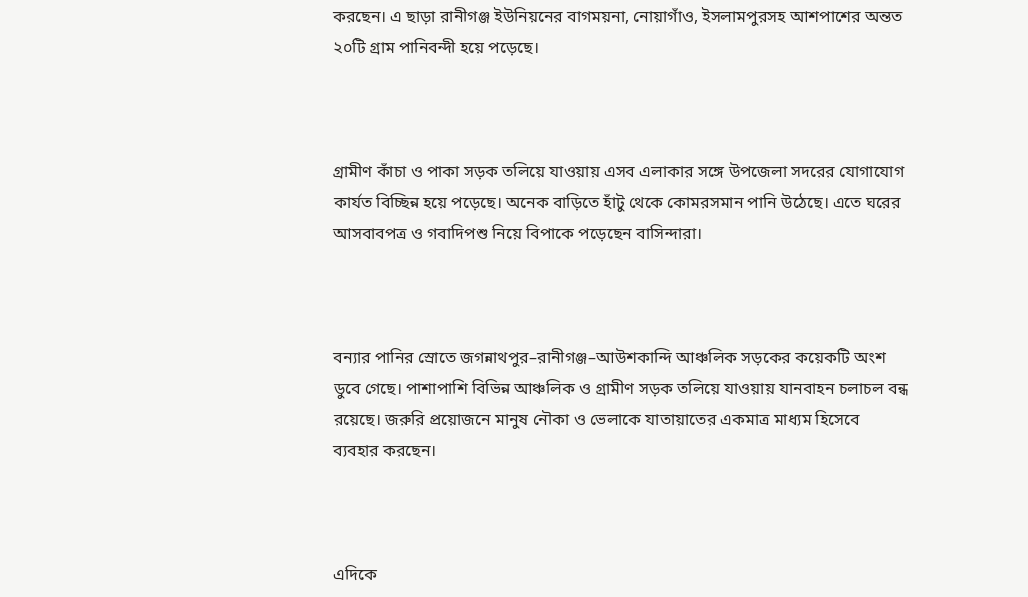করছেন। এ ছাড়া রানীগঞ্জ ইউনিয়নের বাগময়না, নোয়াগাঁও, ইসলামপুরসহ আশপাশের অন্তত ২০টি গ্রাম পানিবন্দী হয়ে পড়েছে।



গ্রামীণ কাঁচা ও পাকা সড়ক তলিয়ে যাওয়ায় এসব এলাকার সঙ্গে উপজেলা সদরের যোগাযোগ কার্যত বিচ্ছিন্ন হয়ে পড়েছে। অনেক বাড়িতে হাঁটু থেকে কোমরসমান পানি উঠেছে। এতে ঘরের আসবাবপত্র ও গবাদিপশু নিয়ে বিপাকে পড়েছেন বাসিন্দারা।



বন্যার পানির স্রোতে জগন্নাথপুর–রানীগঞ্জ–আউশকান্দি আঞ্চলিক সড়কের কয়েকটি অংশ ডুবে গেছে। পাশাপাশি বিভিন্ন আঞ্চলিক ও গ্রামীণ সড়ক তলিয়ে যাওয়ায় যানবাহন চলাচল বন্ধ রয়েছে। জরুরি প্রয়োজনে মানুষ নৌকা ও ভেলাকে যাতায়াতের একমাত্র মাধ্যম হিসেবে ব্যবহার করছেন।



এদিকে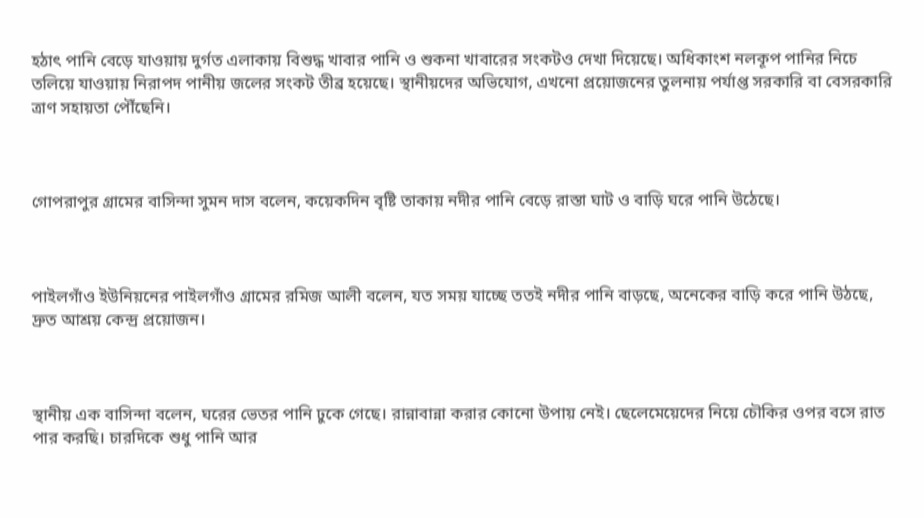হঠাৎ পানি বেড়ে যাওয়ায় দুর্গত এলাকায় বিশুদ্ধ খাবার পানি ও শুকনা খাবারের সংকটও দেখা দিয়েছে। অধিকাংশ নলকূপ পানির নিচে তলিয়ে যাওয়ায় নিরাপদ পানীয় জলের সংকট তীব্র হয়েছে। স্থানীয়দের অভিযোগ, এখনো প্রয়োজনের তুলনায় পর্যাপ্ত সরকারি বা বেসরকারি ত্রাণ সহায়তা পৌঁছেনি।



গোপরাপুর গ্রামের বাসিন্দা সুমন দাস বলেন, কয়েকদিন বৃষ্টি তাকায় নদীর পানি বেড়ে রাস্তা ঘাট ও বাড়ি ঘরে পানি উঠেছে।



পাইলগাঁও ইউনিয়নের পাইলগাঁও গ্রামের রমিজ আলী বলেন, যত সময় যাচ্ছে ততই নদীর পানি বাড়ছে, অনেকের বাড়ি করে পানি উঠছে, দ্রুত আশ্রয় কেন্দ্র প্রয়োজন।



স্থানীয় এক বাসিন্দা বলেন, ঘরের ভেতর পানি ঢুকে গেছে। রান্নাবান্না করার কোনো উপায় নেই। ছেলেমেয়েদের নিয়ে চৌকির ওপর বসে রাত পার করছি। চারদিকে শুধু পানি আর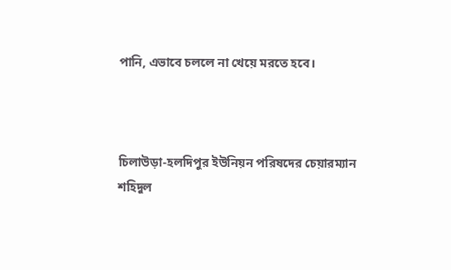পানি, এভাবে চললে না খেয়ে মরতে হবে।



চিলাউড়া-হলদিপুর ইউনিয়ন পরিষদের চেয়ারম্যান শহিদুল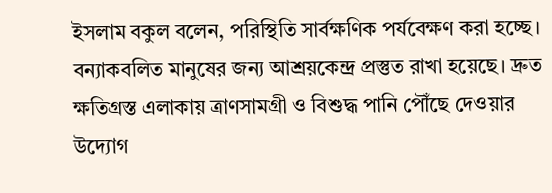ইসলাম বকুল বলেন, পরিস্থিতি সার্বক্ষণিক পর্যবেক্ষণ করা হচ্ছে। বন্যাকবলিত মানুষের জন্য আশ্রয়কেন্দ্র প্রস্তুত রাখা হয়েছে। দ্রুত ক্ষতিগ্রস্ত এলাকায় ত্রাণসামগ্রী ও বিশুদ্ধ পানি পৌঁছে দেওয়ার উদ্যোগ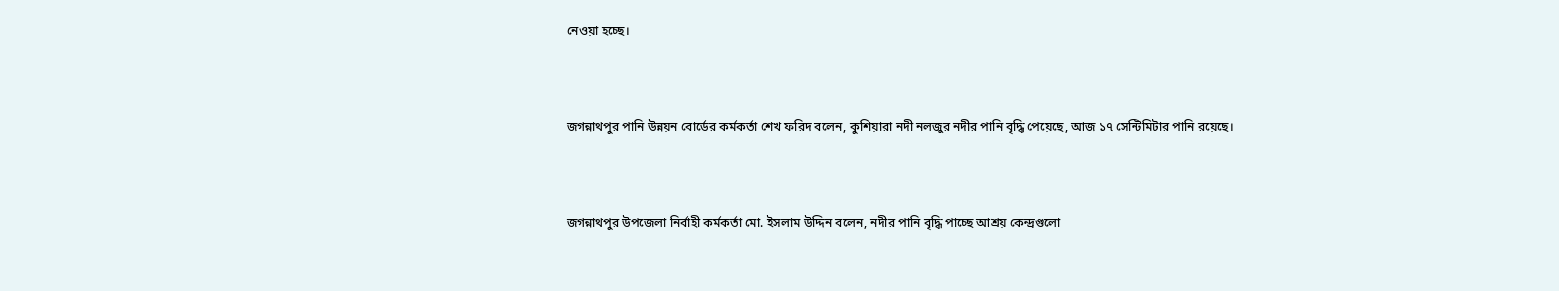নেওয়া হচ্ছে।



জগন্নাথপুর পানি উন্নয়ন বোর্ডের কর্মকর্তা শেখ ফরিদ বলেন, কুশিয়ারা নদী নলজুর নদীর পানি বৃদ্ধি পেয়েছে, আজ ১৭ সেন্টিমিটার পানি রয়েছে।



জগন্নাথপুর উপজেলা নির্বাহী কর্মকর্তা মো. ইসলাম উদ্দিন বলেন, নদীর পানি বৃদ্ধি পাচ্ছে আশ্রয় কেন্দ্রগুলো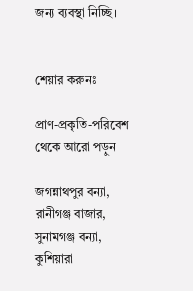জন্য ব্যবস্থা নিচ্ছি।


শেয়ার করুনঃ

প্রাণ-প্রকৃতি-পরিবেশ থেকে আরো পড়ুন

জগন্নাথপুর বন্যা, রানীগঞ্জ বাজার, সুনামগঞ্জ বন্যা, কুশিয়ারা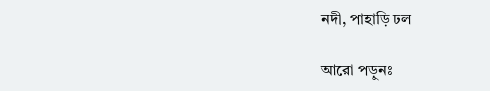নদী, পাহাড়ি ঢল

আরো পড়ুনঃ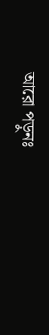আরো পড়ুনঃ